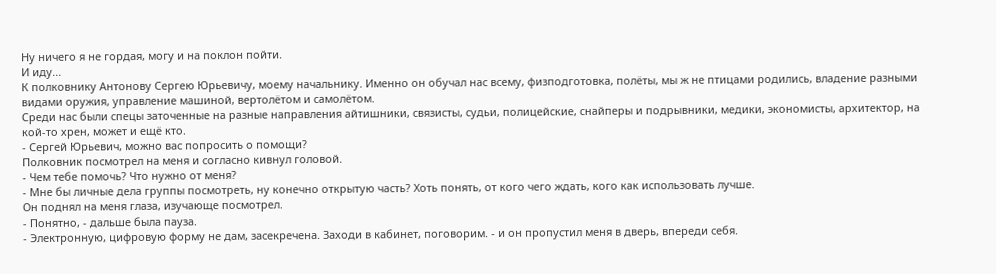Ну ничего я не гордая, могу и на поклон пойти.
И иду...
К полковнику Антонову Сергею Юрьевичу, моему начальнику. Именно он обучал нас всему, физподготовка, полёты, мы ж не птицами родились, владение разными видами оружия, управление машиной, вертолётом и самолётом.
Среди нас были спецы заточенные на разные направления айтишники, связисты, судьи, полицейские, снайперы и подрывники, медики, экономисты, архитектор, на кой-то хрен, может и ещё кто.
- Сергей Юрьевич, можно вас попросить о помощи?
Полковник посмотрел на меня и согласно кивнул головой.
- Чем тебе помочь? Что нужно от меня?
- Мне бы личные дела группы посмотреть, ну конечно открытую часть? Хоть понять, от кого чего ждать, кого как использовать лучше.
Он поднял на меня глаза, изучающе посмотрел.
- Понятно, - дальше была пауза.
- Электронную, цифровую форму не дам, засекречена. Заходи в кабинет, поговорим. - и он пропустил меня в дверь, впереди себя.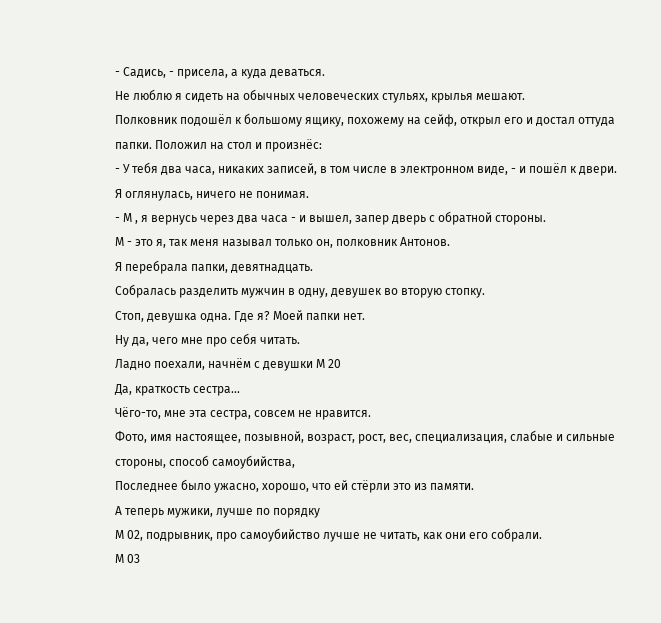- Садись, - присела, а куда деваться.
Не люблю я сидеть на обычных человеческих стульях, крылья мешают.
Полковник подошёл к большому ящику, похожему на сейф, открыл его и достал оттуда папки. Положил на стол и произнёс:
- У тебя два часа, никаких записей, в том числе в электронном виде, - и пошёл к двери.
Я оглянулась, ничего не понимая.
- М , я вернусь через два часа - и вышел, запер дверь с обратной стороны.
М - это я, так меня называл только он, полковник Антонов.
Я перебрала папки, девятнадцать.
Собралась разделить мужчин в одну, девушек во вторую стопку.
Стоп, девушка одна. Где я? Моей папки нет.
Ну да, чего мне про себя читать.
Ладно поехали, начнём с девушки М 20
Да, краткость сестра...
Чёго-то, мне эта сестра, совсем не нравится.
Фото, имя настоящее, позывной, возраст, рост, вес, специализация, слабые и сильные стороны, способ самоубийства,
Последнее было ужасно, хорошо, что ей стёрли это из памяти.
А теперь мужики, лучше по порядку
М 02, подрывник, про самоубийство лучше не читать, как они его собрали.
М 03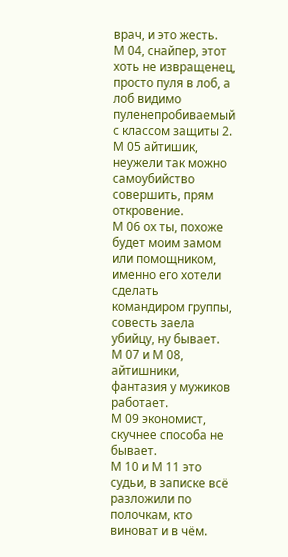врач, и это жесть.
М 04, снайпер, этот хоть не извращенец, просто пуля в лоб, а лоб видимо пуленепробиваемый с классом защиты 2.
М 05 айтишик, неужели так можно самоубийство совершить, прям откровение.
М 06 ох ты, похоже будет моим замом или помощником, именно его хотели сделать командиром группы, совесть заела убийцу, ну бывает.
М 07 и М 08, айтишники, фантазия у мужиков работает.
М 09 экономист, скучнее способа не бывает.
М 10 и М 11 это судьи, в записке всё разложили по полочкам, кто виноват и в чём.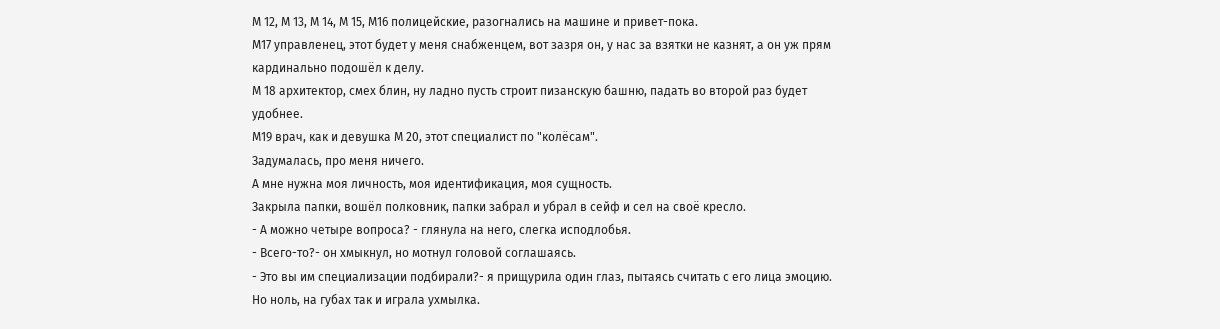М 12, М 13, М 14, М 15, М16 полицейские, разогнались на машине и привет-пока.
М17 управленец, этот будет у меня снабженцем, вот зазря он, у нас за взятки не казнят, а он уж прям кардинально подошёл к делу.
М 18 архитектор, смех блин, ну ладно пусть строит пизанскую башню, падать во второй раз будет удобнее.
М19 врач, как и девушка М 20, этот специалист по "колёсам".
Задумалась, про меня ничего.
А мне нужна моя личность, моя идентификация, моя сущность.
Закрыла папки, вошёл полковник, папки забрал и убрал в сейф и сел на своё кресло.
- А можно четыре вопроса? - глянула на него, слегка исподлобья.
- Всего-то?- он хмыкнул, но мотнул головой соглашаясь.
- Это вы им специализации подбирали?- я прищурила один глаз, пытаясь считать с его лица эмоцию.
Но ноль, на губах так и играла ухмылка.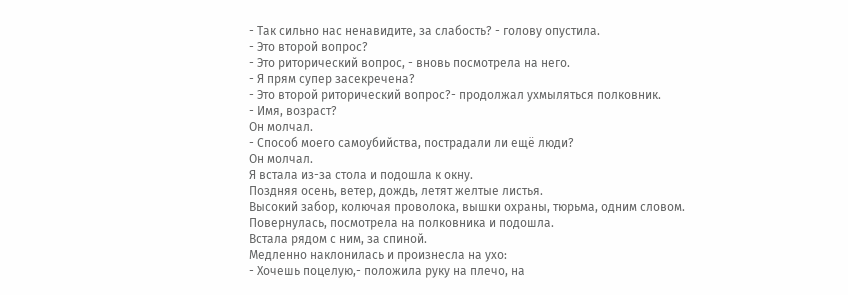- Так сильно нас ненавидите, за слабость? - голову опустила.
- Это второй вопрос?
- Это риторический вопрос, - вновь посмотрела на него.
- Я прям супер засекречена?
- Это второй риторический вопрос?- продолжал ухмыляться полковник.
- Имя, возраст?
Он молчал.
- Способ моего самоубийства, пострадали ли ещё люди?
Он молчал.
Я встала из-за стола и подошла к окну.
Поздняя осень, ветер, дождь, летят желтые листья.
Высокий забор, колючая проволока, вышки охраны, тюрьма, одним словом.
Повернулась, посмотрела на полковника и подошла.
Встала рядом с ним, за спиной.
Медленно наклонилась и произнесла на ухо:
- Хочешь поцелую,- положила руку на плечо, на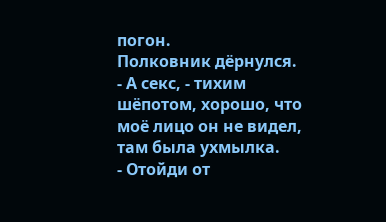погон.
Полковник дёрнулся.
- А секс, - тихим шёпотом, хорошо, что моё лицо он не видел, там была ухмылка.
- Отойди от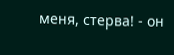меня, стерва! - он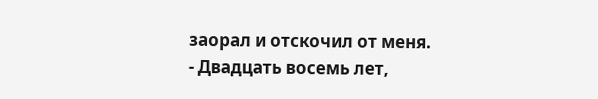заорал и отскочил от меня.
- Двадцать восемь лет,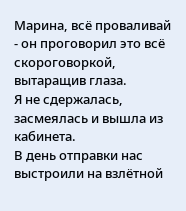Марина, всё проваливай - он проговорил это всё скороговоркой, вытаращив глаза.
Я не сдержалась, засмеялась и вышла из кабинета.
В день отправки нас выстроили на взлётной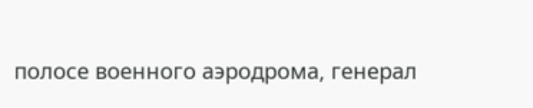полосе военного аэродрома, генерал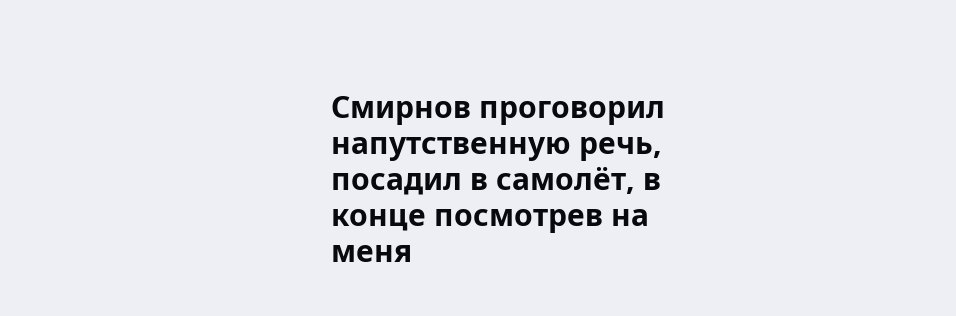Смирнов проговорил напутственную речь, посадил в самолёт, в конце посмотрев на меня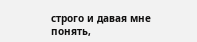строго и давая мне понять,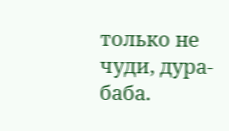только не чуди, дура-баба.